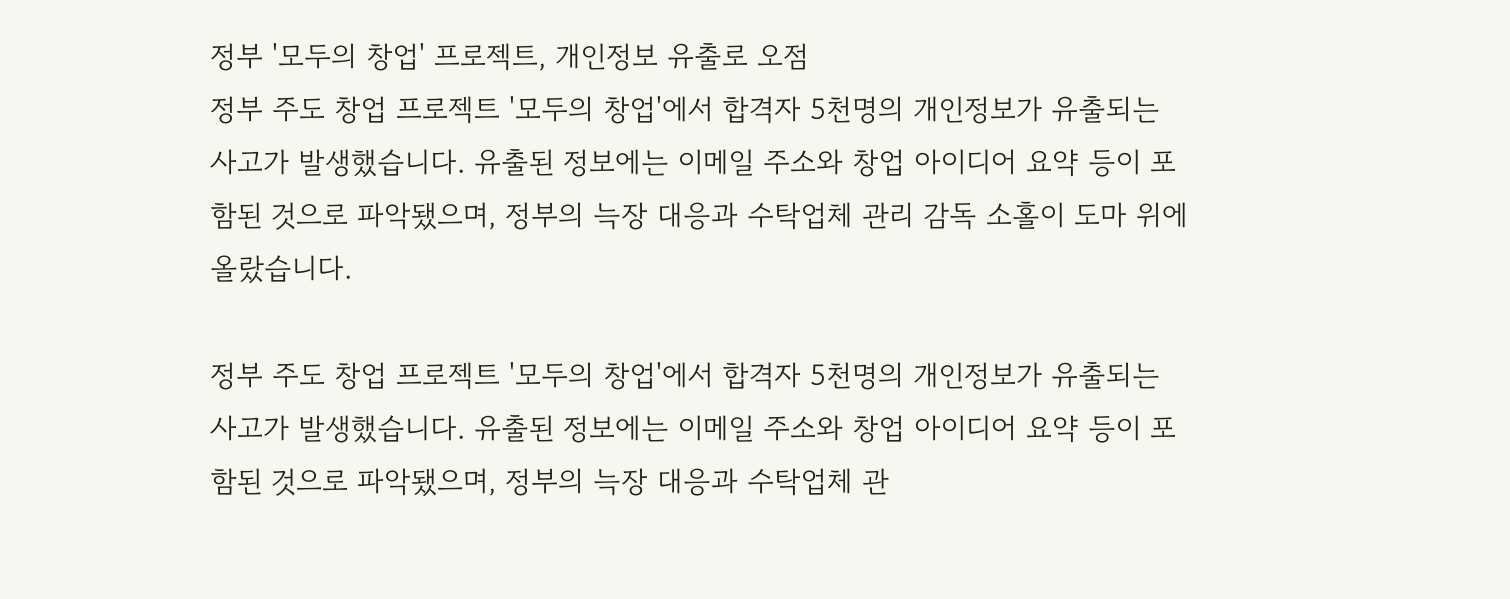정부 '모두의 창업' 프로젝트, 개인정보 유출로 오점
정부 주도 창업 프로젝트 '모두의 창업'에서 합격자 5천명의 개인정보가 유출되는 사고가 발생했습니다. 유출된 정보에는 이메일 주소와 창업 아이디어 요약 등이 포함된 것으로 파악됐으며, 정부의 늑장 대응과 수탁업체 관리 감독 소홀이 도마 위에 올랐습니다.

정부 주도 창업 프로젝트 '모두의 창업'에서 합격자 5천명의 개인정보가 유출되는 사고가 발생했습니다. 유출된 정보에는 이메일 주소와 창업 아이디어 요약 등이 포함된 것으로 파악됐으며, 정부의 늑장 대응과 수탁업체 관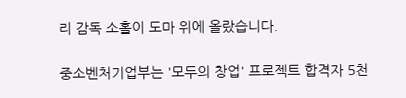리 감독 소홀이 도마 위에 올랐습니다.

중소벤처기업부는 '모두의 창업' 프로젝트 합격자 5천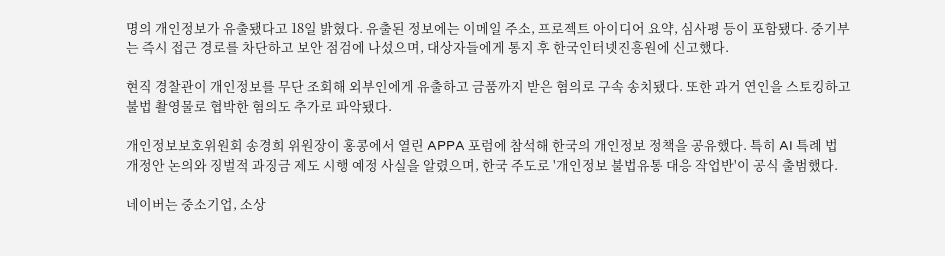명의 개인정보가 유출됐다고 18일 밝혔다. 유출된 정보에는 이메일 주소, 프로젝트 아이디어 요약, 심사평 등이 포함됐다. 중기부는 즉시 접근 경로를 차단하고 보안 점검에 나섰으며, 대상자들에게 통지 후 한국인터넷진흥원에 신고했다.

현직 경찰관이 개인정보를 무단 조회해 외부인에게 유출하고 금품까지 받은 혐의로 구속 송치됐다. 또한 과거 연인을 스토킹하고 불법 촬영물로 협박한 혐의도 추가로 파악됐다.

개인정보보호위원회 송경희 위원장이 홍콩에서 열린 APPA 포럼에 참석해 한국의 개인정보 정책을 공유했다. 특히 AI 특례 법 개정안 논의와 징벌적 과징금 제도 시행 예정 사실을 알렸으며, 한국 주도로 '개인정보 불법유통 대응 작업반'이 공식 출범했다.

네이버는 중소기업, 소상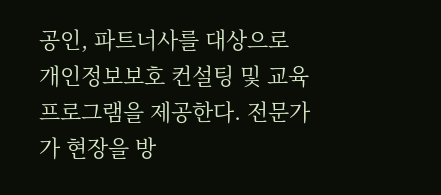공인, 파트너사를 대상으로 개인정보보호 컨설팅 및 교육 프로그램을 제공한다. 전문가가 현장을 방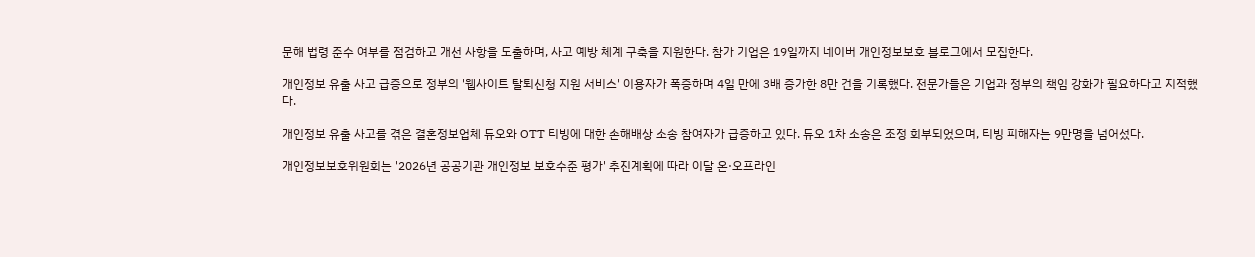문해 법령 준수 여부를 점검하고 개선 사항을 도출하며, 사고 예방 체계 구축을 지원한다. 참가 기업은 19일까지 네이버 개인정보보호 블로그에서 모집한다.

개인정보 유출 사고 급증으로 정부의 '웹사이트 탈퇴신청 지원 서비스' 이용자가 폭증하며 4일 만에 3배 증가한 8만 건을 기록했다. 전문가들은 기업과 정부의 책임 강화가 필요하다고 지적했다.

개인정보 유출 사고를 겪은 결혼정보업체 듀오와 OTT 티빙에 대한 손해배상 소송 참여자가 급증하고 있다. 듀오 1차 소송은 조정 회부되었으며, 티빙 피해자는 9만명을 넘어섰다.

개인정보보호위원회는 '2026년 공공기관 개인정보 보호수준 평가' 추진계획에 따라 이달 온·오프라인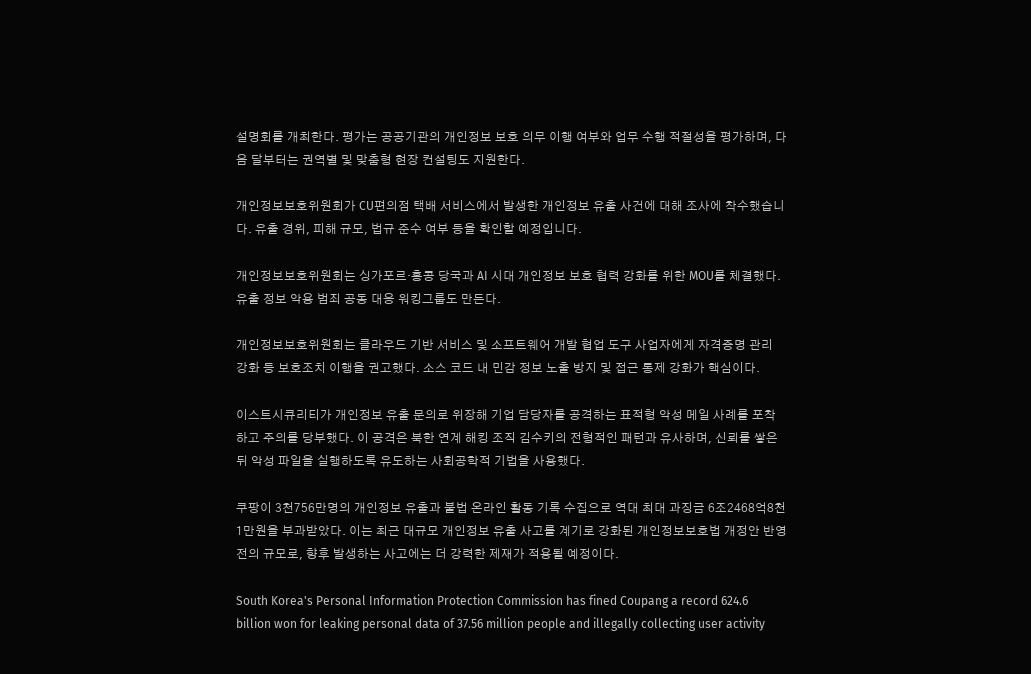설명회를 개최한다. 평가는 공공기관의 개인정보 보호 의무 이행 여부와 업무 수행 적절성을 평가하며, 다음 달부터는 권역별 및 맞춤형 현장 컨설팅도 지원한다.

개인정보보호위원회가 CU편의점 택배 서비스에서 발생한 개인정보 유출 사건에 대해 조사에 착수했습니다. 유출 경위, 피해 규모, 법규 준수 여부 등을 확인할 예정입니다.

개인정보보호위원회는 싱가포르·홍콩 당국과 AI 시대 개인정보 보호 협력 강화를 위한 MOU를 체결했다. 유출 정보 악용 범죄 공동 대응 워킹그룹도 만든다.

개인정보보호위원회는 클라우드 기반 서비스 및 소프트웨어 개발 협업 도구 사업자에게 자격증명 관리 강화 등 보호조치 이행을 권고했다. 소스 코드 내 민감 정보 노출 방지 및 접근 통제 강화가 핵심이다.

이스트시큐리티가 개인정보 유출 문의로 위장해 기업 담당자를 공격하는 표적형 악성 메일 사례를 포착하고 주의를 당부했다. 이 공격은 북한 연계 해킹 조직 김수키의 전형적인 패턴과 유사하며, 신뢰를 쌓은 뒤 악성 파일을 실행하도록 유도하는 사회공학적 기법을 사용했다.

쿠팡이 3천756만명의 개인정보 유출과 불법 온라인 활동 기록 수집으로 역대 최대 과징금 6조2468억8천1만원을 부과받았다. 이는 최근 대규모 개인정보 유출 사고를 계기로 강화된 개인정보보호법 개정안 반영 전의 규모로, 향후 발생하는 사고에는 더 강력한 제재가 적용될 예정이다.

South Korea's Personal Information Protection Commission has fined Coupang a record 624.6 billion won for leaking personal data of 37.56 million people and illegally collecting user activity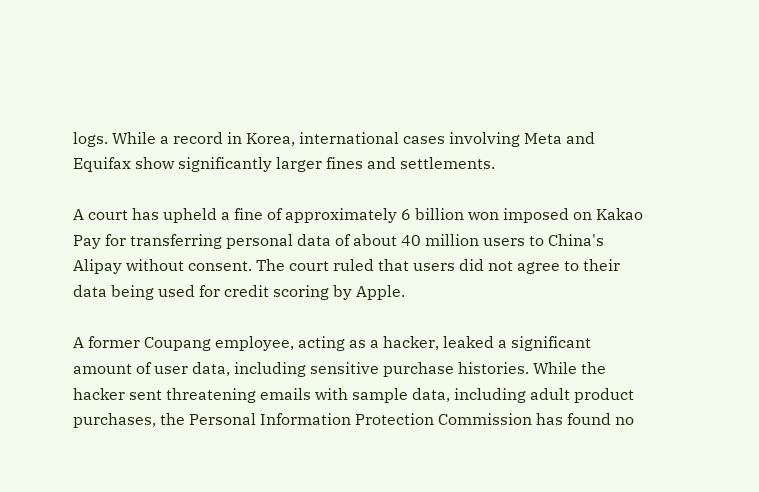logs. While a record in Korea, international cases involving Meta and Equifax show significantly larger fines and settlements.

A court has upheld a fine of approximately 6 billion won imposed on Kakao Pay for transferring personal data of about 40 million users to China's Alipay without consent. The court ruled that users did not agree to their data being used for credit scoring by Apple.

A former Coupang employee, acting as a hacker, leaked a significant amount of user data, including sensitive purchase histories. While the hacker sent threatening emails with sample data, including adult product purchases, the Personal Information Protection Commission has found no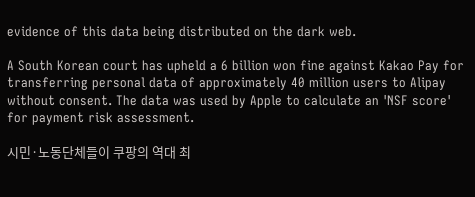evidence of this data being distributed on the dark web.

A South Korean court has upheld a 6 billion won fine against Kakao Pay for transferring personal data of approximately 40 million users to Alipay without consent. The data was used by Apple to calculate an 'NSF score' for payment risk assessment.

시민·노동단체들이 쿠팡의 역대 최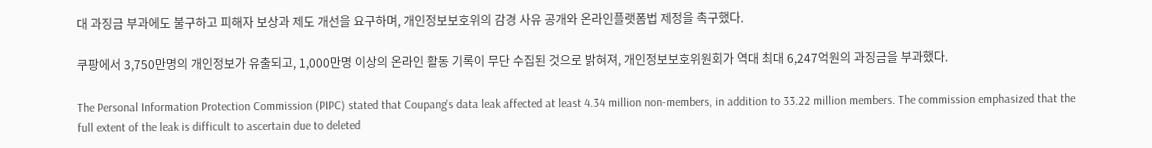대 과징금 부과에도 불구하고 피해자 보상과 제도 개선을 요구하며, 개인정보보호위의 감경 사유 공개와 온라인플랫폼법 제정을 촉구했다.

쿠팡에서 3,750만명의 개인정보가 유출되고, 1,000만명 이상의 온라인 활동 기록이 무단 수집된 것으로 밝혀져, 개인정보보호위원회가 역대 최대 6,247억원의 과징금을 부과했다.

The Personal Information Protection Commission (PIPC) stated that Coupang's data leak affected at least 4.34 million non-members, in addition to 33.22 million members. The commission emphasized that the full extent of the leak is difficult to ascertain due to deleted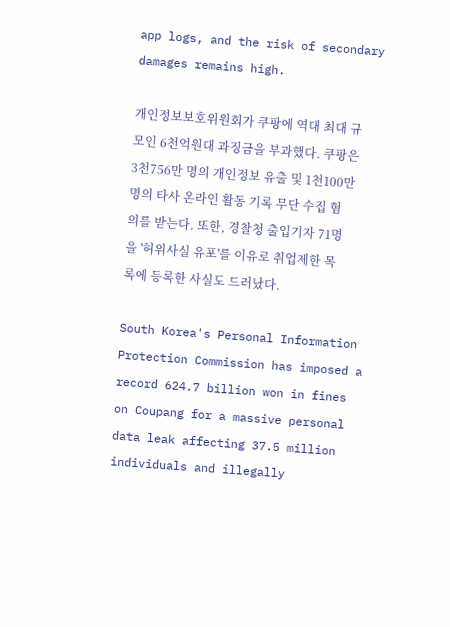app logs, and the risk of secondary damages remains high.

개인정보보호위원회가 쿠팡에 역대 최대 규모인 6천억원대 과징금을 부과했다. 쿠팡은 3천756만 명의 개인정보 유출 및 1천100만 명의 타사 온라인 활동 기록 무단 수집 혐의를 받는다. 또한, 경찰청 출입기자 71명을 '허위사실 유포'를 이유로 취업제한 목록에 등록한 사실도 드러났다.

South Korea's Personal Information Protection Commission has imposed a record 624.7 billion won in fines on Coupang for a massive personal data leak affecting 37.5 million individuals and illegally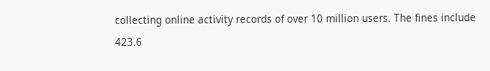collecting online activity records of over 10 million users. The fines include 423.6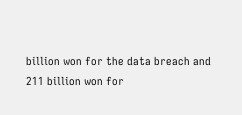billion won for the data breach and 211 billion won for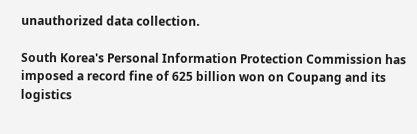unauthorized data collection.

South Korea's Personal Information Protection Commission has imposed a record fine of 625 billion won on Coupang and its logistics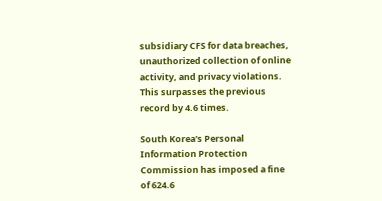subsidiary CFS for data breaches, unauthorized collection of online activity, and privacy violations. This surpasses the previous record by 4.6 times.

South Korea's Personal Information Protection Commission has imposed a fine of 624.6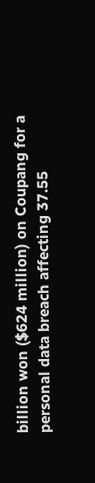billion won ($624 million) on Coupang for a personal data breach affecting 37.55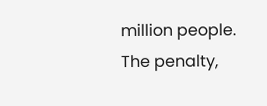million people. The penalty,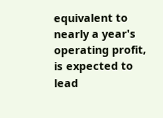equivalent to nearly a year's operating profit, is expected to lead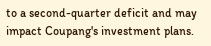to a second-quarter deficit and may impact Coupang's investment plans.